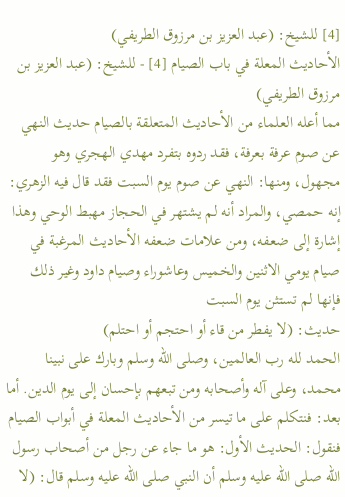[4] للشيخ: (عبد العزيز بن مرزوق الطريفي)
الأحاديث المعلة في باب الصيام [4] - للشيخ: (عبد العزيز بن مرزوق الطريفي)
مما أعله العلماء من الأحاديث المتعلقة بالصيام حديث النهي عن صوم عرفة بعرفة، فقد ردوه بتفرد مهدي الهجري وهو مجهول، ومنها: النهي عن صوم يوم السبت فقد قال فيه الزهري: إنه حمصي، والمراد أنه لم يشتهر في الحجاز مهبط الوحي وهذا إشارة إلى ضعفه، ومن علامات ضعفه الأحاديث المرغبة في صيام يومي الاثنين والخميس وعاشوراء وصيام داود وغير ذلك فإنها لم تستثن يوم السبت
حديث: (لا يفطر من قاء أو احتجم أو احتلم)
الحمد لله رب العالمين، وصلى الله وسلم وبارك على نبينا محمد، وعلى آله وأصحابه ومن تبعهم بإحسان إلى يوم الدين. أما بعد: فنتكلم على ما تيسر من الأحاديث المعلة في أبواب الصيام فنقول: الحديث الأول: هو ما جاء عن رجل من أصحاب رسول الله صلى الله عليه وسلم أن النبي صلى الله عليه وسلم قال: (لا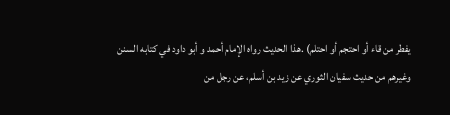يفطر من قاء أو احتجم أو احتلم) .هذا الحديث رواه الإمام أحمد و أبو داود في كتابه السنن وغيرهم من حديث سفيان الثوري عن زيد بن أسلم، عن رجل من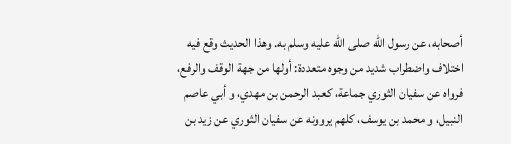أصحابه، عن رسول الله صلى الله عليه وسلم به. وهذا الحديث وقع فيه اختلاف واضطراب شديد من وجوه متعددة: أولها من جهة الوقف والرفع، فرواه عن سفيان الثوري جماعة، كعبد الرحمن بن مهدي، و أبي عاصم النبيل، و محمد بن يوسف، كلهم يروونه عن سفيان الثوري عن زيد بن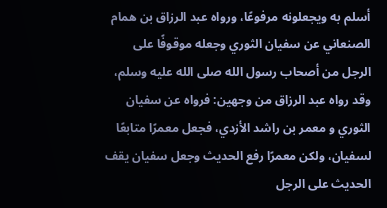أسلم به ويجعلونه مرفوعًا، ورواه عبد الرزاق بن همام الصنعاني عن سفيان الثوري وجعله موقوفًا على الرجل من أصحاب رسول الله صلى الله عليه وسلم، وقد رواه عبد الرزاق من وجهين: فرواه عن سفيان الثوري و معمر بن راشد الأزدي، فجعل معمرًا متابعًا لسفيان، ولكن معمرًا رفع الحديث وجعل سفيان يقف الحديث على الرجل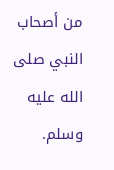من أصحاب النبي صلى الله عليه وسلم.